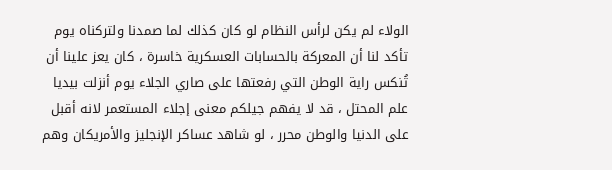الولاء لم يكن لرأس النظام لو كان كذلك لما صمدنا ولتركناه يوم تأكد لنا أن المعركة بالحسابات العسكرية خاسرة ، كان يعز علينا أن تُنكس راية الوطن التي رفعتها على صاري الجلاء يوم أنزلت بيديا علم المحتل ، قد لا يفهم جيلكم معنى إجلاء المستعمر لانه أقبل على الدنيا والوطن محرر ، لو شاهد عساكر الإنجليز والأمريكان وهم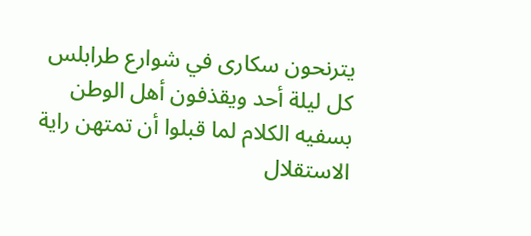يترنحون سكارى في شوارع طرابلس كل ليلة أحد ويقذفون أهل الوطن بسفيه الكلام لما قبلوا أن تمتهن راية الاستقلال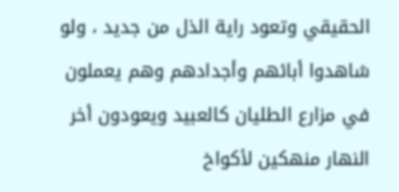الحقيقي وتعود راية الذل من جديد ، ولو شاهدوا أبائهم وأجدادهم وهم يعملون في مزارع الطليان كالعبيد ويعودون أخر النهار منهكين لأكواخ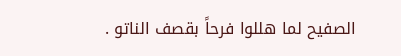الصفيح لما هللوا فرحاً بقصف الناتو .